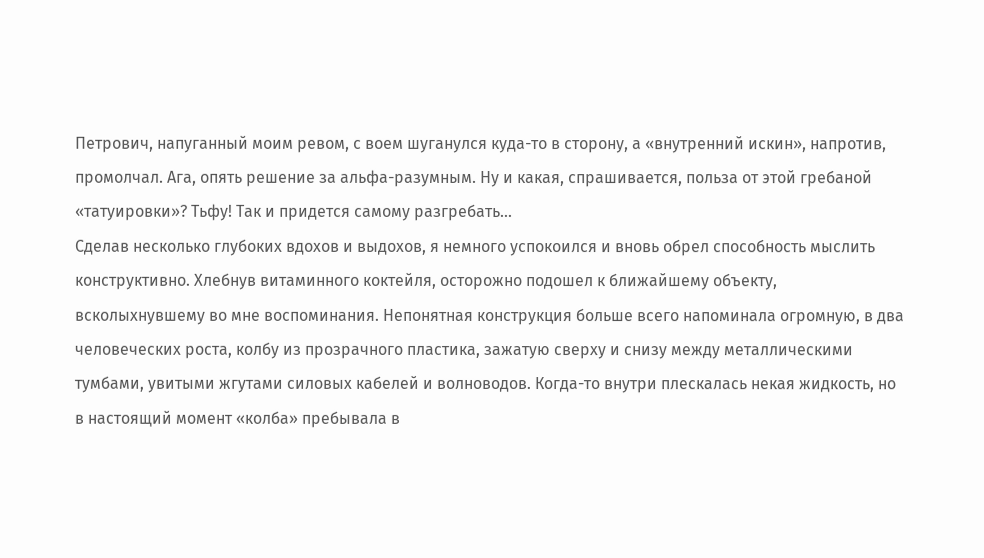Петрович, напуганный моим ревом, с воем шуганулся куда-то в сторону, а «внутренний искин», напротив, промолчал. Ага, опять решение за альфа-разумным. Ну и какая, спрашивается, польза от этой гребаной «татуировки»? Тьфу! Так и придется самому разгребать…
Сделав несколько глубоких вдохов и выдохов, я немного успокоился и вновь обрел способность мыслить конструктивно. Хлебнув витаминного коктейля, осторожно подошел к ближайшему объекту, всколыхнувшему во мне воспоминания. Непонятная конструкция больше всего напоминала огромную, в два человеческих роста, колбу из прозрачного пластика, зажатую сверху и снизу между металлическими тумбами, увитыми жгутами силовых кабелей и волноводов. Когда-то внутри плескалась некая жидкость, но в настоящий момент «колба» пребывала в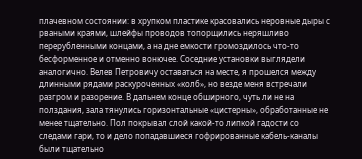плачевном состоянии: в хрупком пластике красовались неровные дыры с рваными краями, шлейфы проводов топорщились неряшливо перерубленными концами, а на дне емкости громоздилось что-то бесформенное и отменно вонючее. Соседние установки выглядели аналогично. Велев Петровичу оставаться на месте, я прошелся между длинными рядами раскуроченных «колб», но везде меня встречали разгром и разорение. В дальнем конце обширного, чуть ли не на полздания, зала тянулись горизонтальные «цистерны», обработанные не менее тщательно. Пол покрывал слой какой-то липкой гадости со следами гари, то и дело попадавшиеся гофрированные кабель-каналы были тщательно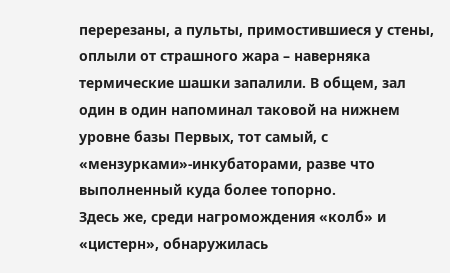перерезаны, а пульты, примостившиеся у стены, оплыли от страшного жара – наверняка термические шашки запалили. В общем, зал один в один напоминал таковой на нижнем уровне базы Первых, тот самый, с «мензурками»-инкубаторами, разве что выполненный куда более топорно.
Здесь же, среди нагромождения «колб» и «цистерн», обнаружилась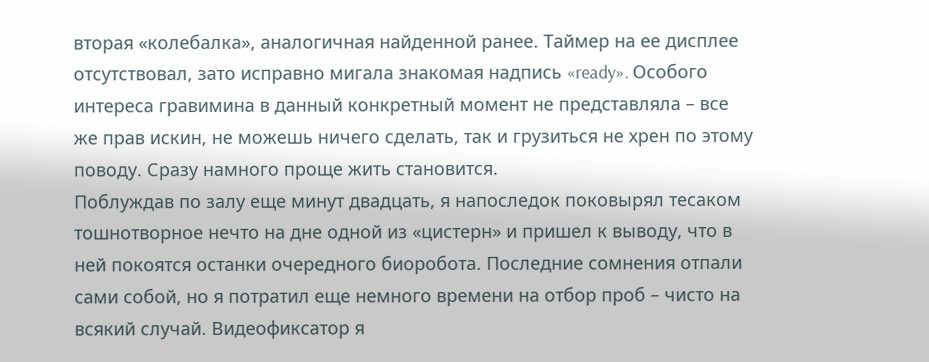вторая «колебалка», аналогичная найденной ранее. Таймер на ее дисплее отсутствовал, зато исправно мигала знакомая надпись «ready». Особого интереса гравимина в данный конкретный момент не представляла – все же прав искин, не можешь ничего сделать, так и грузиться не хрен по этому поводу. Сразу намного проще жить становится.
Поблуждав по залу еще минут двадцать, я напоследок поковырял тесаком тошнотворное нечто на дне одной из «цистерн» и пришел к выводу, что в ней покоятся останки очередного биоробота. Последние сомнения отпали сами собой, но я потратил еще немного времени на отбор проб – чисто на всякий случай. Видеофиксатор я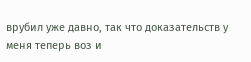врубил уже давно, так что доказательств у меня теперь воз и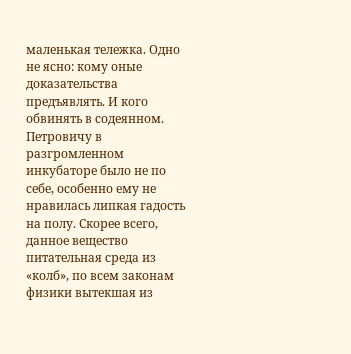маленькая тележка. Одно не ясно: кому оные доказательства предъявлять. И кого обвинять в содеянном.
Петровичу в разгромленном инкубаторе было не по себе, особенно ему не нравилась липкая гадость на полу. Скорее всего, данное вещество питательная среда из «колб», по всем законам физики вытекшая из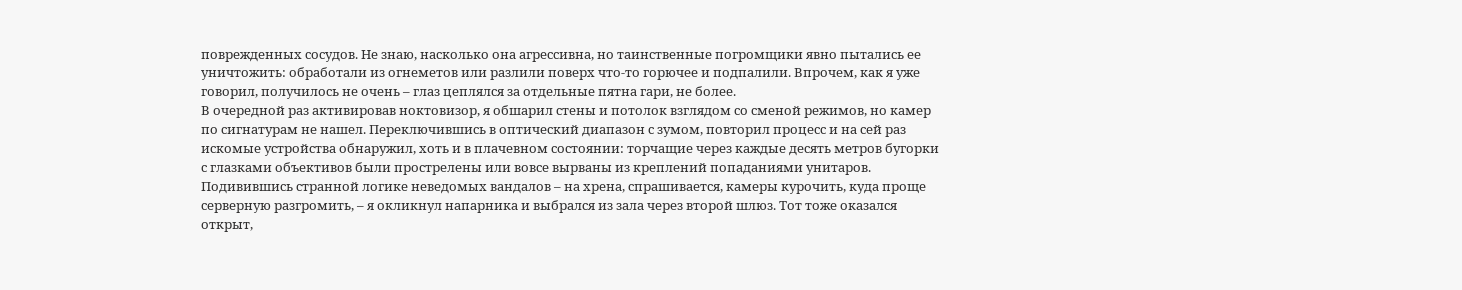поврежденных сосудов. Не знаю, насколько она агрессивна, но таинственные погромщики явно пытались ее уничтожить: обработали из огнеметов или разлили поверх что-то горючее и подпалили. Впрочем, как я уже говорил, получилось не очень – глаз цеплялся за отдельные пятна гари, не более.
В очередной раз активировав ноктовизор, я обшарил стены и потолок взглядом со сменой режимов, но камер по сигнатурам не нашел. Переключившись в оптический диапазон с зумом, повторил процесс и на сей раз искомые устройства обнаружил, хоть и в плачевном состоянии: торчащие через каждые десять метров бугорки с глазками объективов были прострелены или вовсе вырваны из креплений попаданиями унитаров. Подивившись странной логике неведомых вандалов – на хрена, спрашивается, камеры курочить, куда проще серверную разгромить, – я окликнул напарника и выбрался из зала через второй шлюз. Тот тоже оказался открыт,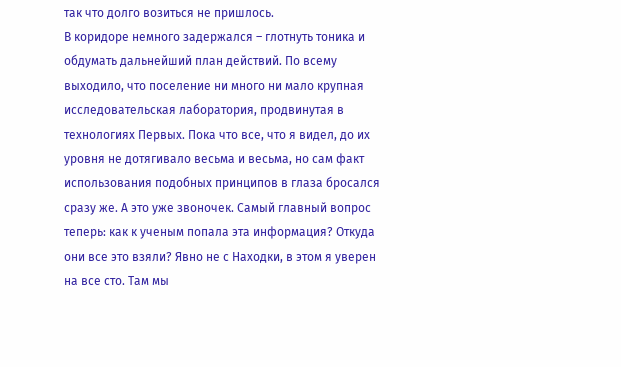так что долго возиться не пришлось.
В коридоре немного задержался – глотнуть тоника и обдумать дальнейший план действий. По всему выходило, что поселение ни много ни мало крупная исследовательская лаборатория, продвинутая в технологиях Первых. Пока что все, что я видел, до их уровня не дотягивало весьма и весьма, но сам факт использования подобных принципов в глаза бросался сразу же. А это уже звоночек. Самый главный вопрос теперь: как к ученым попала эта информация? Откуда они все это взяли? Явно не с Находки, в этом я уверен на все сто. Там мы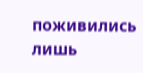поживились лишь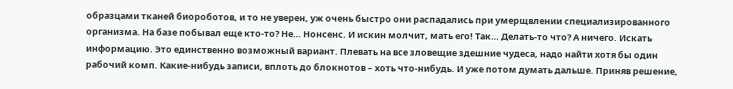образцами тканей биороботов, и то не уверен, уж очень быстро они распадались при умерщвлении специализированного организма. На базе побывал еще кто-то? Не… Нонсенс. И искин молчит, мать его! Так… Делать-то что? А ничего. Искать информацию. Это единственно возможный вариант. Плевать на все зловещие здешние чудеса, надо найти хотя бы один рабочий комп. Какие-нибудь записи, вплоть до блокнотов – хоть что-нибудь. И уже потом думать дальше. Приняв решение,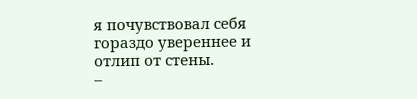я почувствовал себя гораздо увереннее и отлип от стены.
–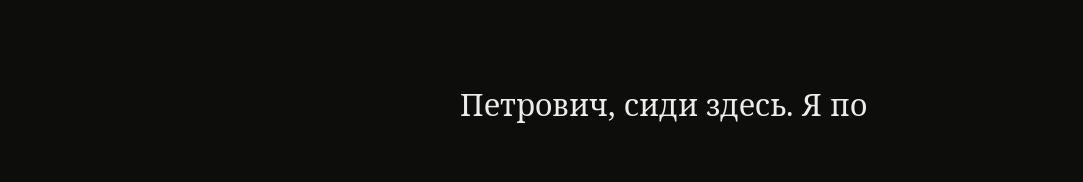Петрович, сиди здесь. Я по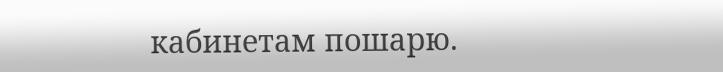кабинетам пошарю.